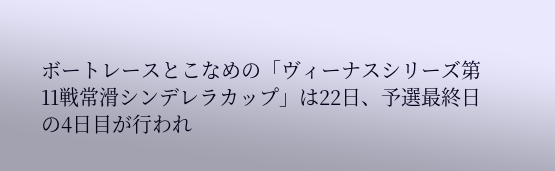ボートレースとこなめの「ヴィーナスシリーズ第11戦常滑シンデレラカップ」は22日、予選最終日の4日目が行われ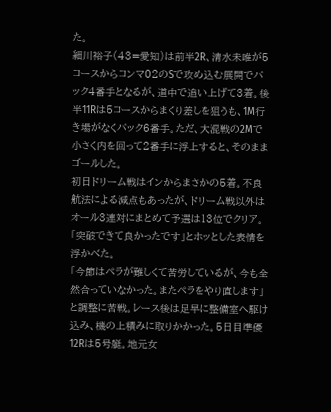た。
細川裕子(43=愛知)は前半2R、清水未唯が5コースからコンマ02のSで攻め込む展開でバック4番手となるが、道中で追い上げて3着。後半11Rは5コースからまくり差しを狙うも、1M行き場がなくバック6番手。ただ、大混戦の2Mで小さく内を回って2番手に浮上すると、そのままゴールした。
初日ドリーム戦はインからまさかの5着。不良航法による減点もあったが、ドリーム戦以外はオール3連対にまとめて予選は13位でクリア。「突破できて良かったです」とホッとした表情を浮かべた。
「今節はペラが難しくて苦労しているが、今も全然合っていなかった。またペラをやり直します」と調整に苦戦。レース後は足早に整備室へ駆け込み、機の上積みに取りかかった。5日目準優12Rは5号艇。地元女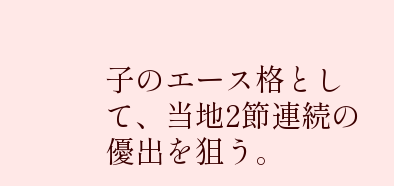子のエース格として、当地2節連続の優出を狙う。